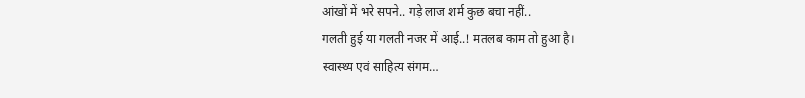आंखों में भरे सपने.. गड़े लाज शर्म कुछ बचा नहीं..
गलती हुई या गलती नजर में आई..! मतलब काम तो हुआ है।
स्वास्थ्य एवं साहित्य संगम…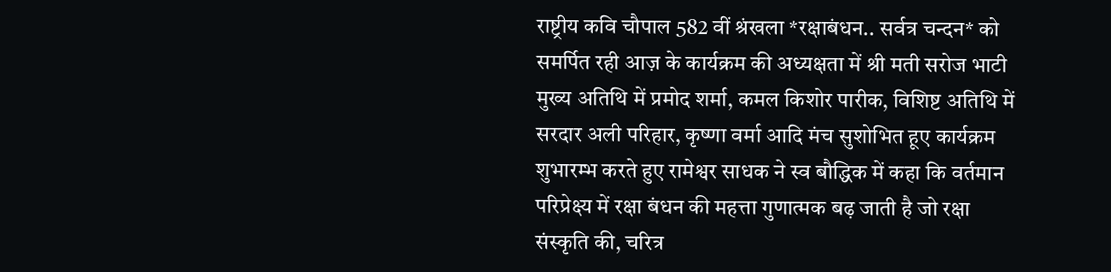राष्ट्रीय कवि चौपाल 582 वीं श्रंखला *रक्षाबंधन.. सर्वत्र चन्दन* को समर्पित रही आज़ के कार्यक्रम की अध्यक्षता में श्री मती सरोज भाटी मुख्य अतिथि में प्रमोद शर्मा, कमल किशोर पारीक, विशिष्ट अतिथि में सरदार अली परिहार, कृष्णा वर्मा आदि मंच सुशोभित हूए कार्यक्रम शुभारम्भ करते हुए रामेश्वर साधक ने स्व बौद्धिक में कहा कि वर्तमान परिप्रेक्ष्य में रक्षा बंधन की महत्ता गुणात्मक बढ़ जाती है जो रक्षा संस्कृति की, चरित्र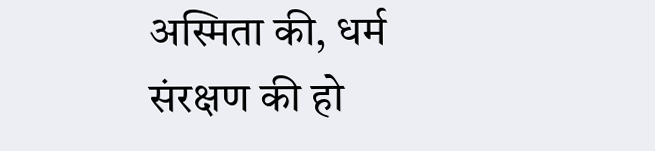अस्मिता की, धर्म संरक्षण की हो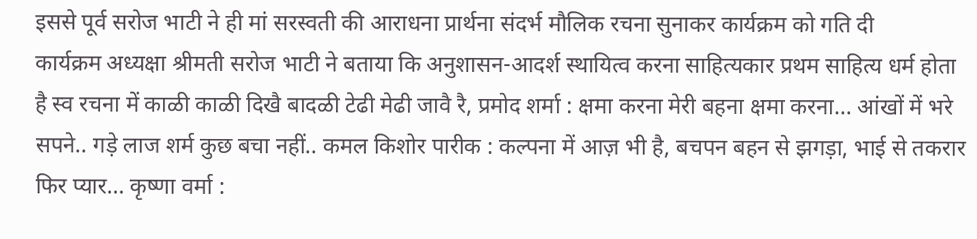इससे पूर्व सरोज भाटी ने ही मां सरस्वती की आराधना प्रार्थना संदर्भ मौलिक रचना सुनाकर कार्यक्रम को गति दी
कार्यक्रम अध्यक्षा श्रीमती सरोज भाटी ने बताया कि अनुशासन-आदर्श स्थायित्व करना साहित्यकार प्रथम साहित्य धर्म होता है स्व रचना में काळी काळी दिखै बादळी टेढी मेढी जावै रै, प्रमोद शर्मा : क्षमा करना मेरी बहना क्षमा करना… आंखों में भरे सपने.. गड़े लाज शर्म कुछ बचा नहीं.. कमल किशोर पारीक : कल्पना में आज़ भी है, बचपन बहन से झगड़ा, भाई से तकरार फिर प्यार… कृष्णा वर्मा :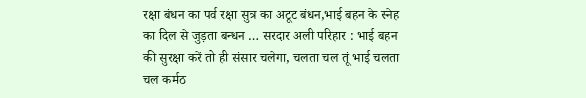रक्षा बंधन का पर्व रक्षा सुत्र का अटूट बंधन,भाई बहन के स्नेह का दिल से जुड़ता बन्धन … सरदार अली परिहार : भाई बहन की सुरक्षा करें तो ही संसार चलेगा, चलता चल तूं भाई चलता चल कर्मठ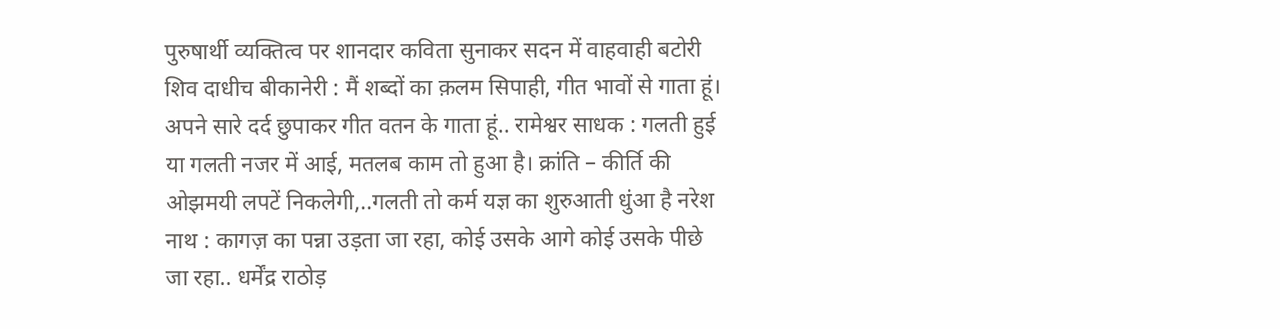पुरुषार्थी व्यक्तित्व पर शानदार कविता सुनाकर सदन में वाहवाही बटोरी
शिव दाधीच बीकानेरी : मैं शब्दों का क़लम सिपाही, गीत भावों से गाता हूं। अपने सारे दर्द छुपाकर गीत वतन के गाता हूं.. रामेश्वर साधक : गलती हुई या गलती नजर में आई, मतलब काम तो हुआ है। क्रांति – कीर्ति की ओझमयी लपटें निकलेगी,..गलती तो कर्म यज्ञ का शुरुआती धुंआ है नरेश नाथ : कागज़ का पन्ना उड़ता जा रहा, कोई उसके आगे कोई उसके पीछे जा रहा.. धर्मेंद्र राठोड़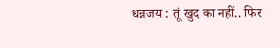धन्नजय : तूं खुद का नहीं.. फिर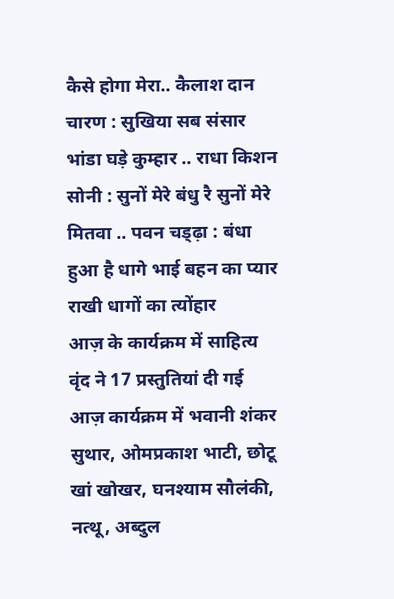कैसे होगा मेरा.. कैलाश दान चारण : सुखिया सब संसार भांडा घड़े कुम्हार .. राधा किशन सोनी : सुनों मेरे बंधु रै सुनों मेरे मितवा .. पवन चड्ढ़ा : बंधा हुआ है धागे भाई बहन का प्यार राखी धागों का त्योंहार
आज़ के कार्यक्रम में साहित्य वृंद ने 17 प्रस्तुतियां दी गई आज़ कार्यक्रम में भवानी शंकर सुथार, ओमप्रकाश भाटी, छोटू खां खोखर, घनश्याम सौलंकी, नत्थू, अब्दुल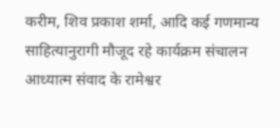करीम, शिव प्रकाश शर्मा, आदि कई गणमान्य साहित्यानुरागी मौजूद रहे कार्यक्रम संचालन आध्यात्म संवाद के रामेश्वर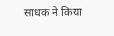साधक ने किया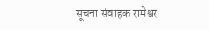सूचना संवाहक रामेश्वर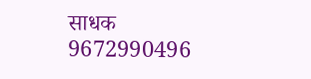साधक
9672990496